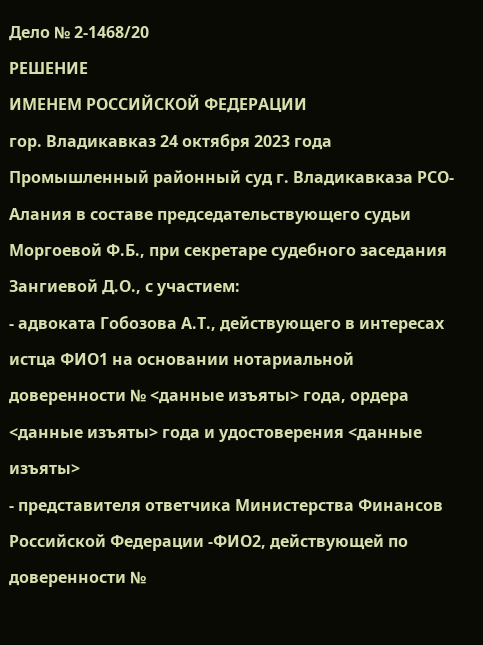Дело № 2-1468/20
РЕШЕНИЕ
ИМЕНЕМ РОССИЙСКОЙ ФЕДЕРАЦИИ
гор. Владикавказ 24 октября 2023 года
Промышленный районный суд г. Владикавказа РСО-Алания в составе председательствующего судьи Моргоевой Ф.Б., при секретаре судебного заседания Зангиевой Д.О., с участием:
- адвоката Гобозова А.Т., действующего в интересах истца ФИО1 на основании нотариальной доверенности № <данные изъяты> года, ордера <данные изъяты> года и удостоверения <данные изъяты>
- представителя ответчика Министерства Финансов Российской Федерации -ФИО2, действующей по доверенности №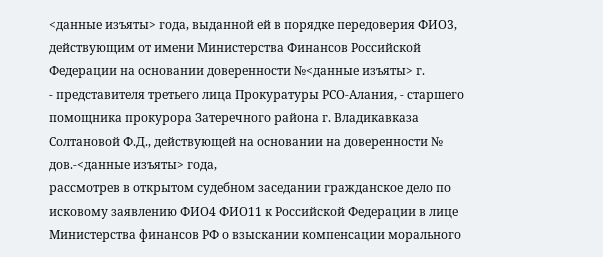<данные изъяты> года, выданной ей в порядке передоверия ФИО3, действующим от имени Министерства Финансов Российской Федерации на основании доверенности №<данные изъяты> г.
- представителя третьего лица Прокуратуры РСО-Алания, - старшего помощника прокурора Затеречного района г. Владикавказа Солтановой Ф.Д., действующей на основании на доверенности № дов.-<данные изъяты> года,
рассмотрев в открытом судебном заседании гражданское дело по исковому заявлению ФИО4 ФИО11 к Российской Федерации в лице Министерства финансов РФ о взыскании компенсации морального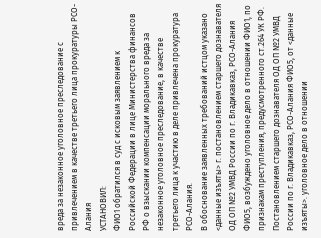вреда за незаконное уголовное преследование с привлечением в качестве третьего лица прокуратуры РСО-Алания
УСТАНОВИЛ:
ФИО1 обратился в суд с исковым заявлением к Российской Федерации в лице Министерства финансов РФ о взыскании компенсации морального вреда за незаконное уголовное преследование, в качестве третьего лица к участию в деле привлечена прокуратура РСО-Алания.
В обоснование заявленных требований истцом указано <данные изъяты> г. постановлением старшего дознавателя ОД ОП №2 УМВД России по г. Владикавказ, РСО-Алания ФИО5, возбуждено уголовное дело в отношении ФИО1, по признакам преступления, предусмотренного ст.264 УК РФ.
Постановлением старшего дознавателя ОД ОП №2 УМВД России по г. Владикавказ, РСО-Алания ФИО5, от <данные изъяты>. уголовное дело в отношении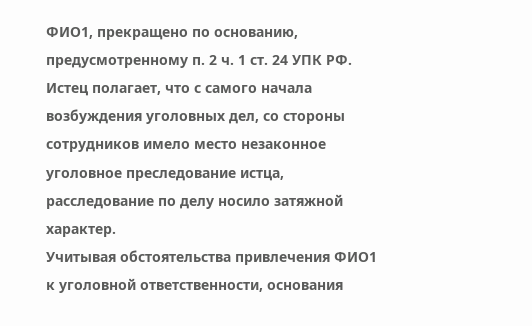ФИО1, прекращено по основанию, предусмотренному п. 2 ч. 1 ст. 24 УПК РФ.
Истец полагает, что с самого начала возбуждения уголовных дел, со стороны сотрудников имело место незаконное уголовное преследование истца, расследование по делу носило затяжной характер.
Учитывая обстоятельства привлечения ФИО1 к уголовной ответственности, основания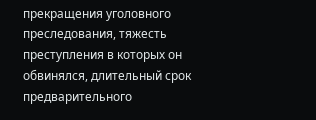прекращения уголовного преследования, тяжесть преступления в которых он обвинялся, длительный срок предварительного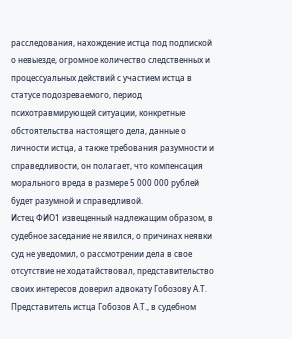расследования, нахождение истца под подпиской о невыезде, огромное количество следственных и процессуальных действий с участием истца в статусе подозреваемого, период психотравмирующей ситуации, конкретные обстоятельства настоящего дела, данные о личности истца, а также требования разумности и справедливости, он полагает, что компенсация морального вреда в размере 5 000 000 рублей будет разумной и справедливой.
Истец ФИО1 извещенный надлежащим образом, в судебное заседание не явился, о причинах неявки суд не уведомил, о рассмотрении дела в свое отсутствие не ходатайствовал, представительство своих интересов доверил адвокату Гобозову А.Т.
Представитель истца Гобозов А.Т., в судебном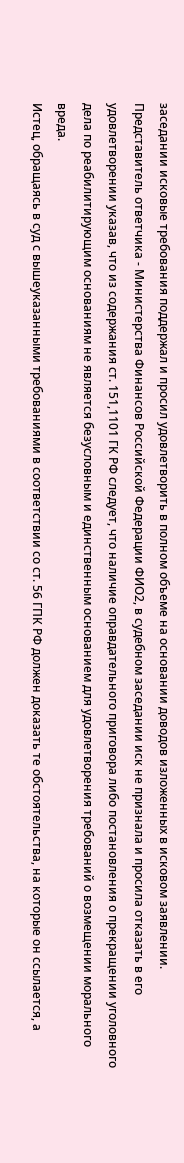заседании исковые требования поддержал и просил удовлетворить в полном объеме на основании доводов изложенных в исковом заявлении.
Представитель ответчика - Министерства Финансов Российской Федерации ФИО2, в судебном заседании иск не признала и просила отказать в его удовлетворении указав, что из содержания ст. 151,1101 ГК РФ следует, что наличие оправдательного приговора либо постановления о прекращении уголовного дела по реабилитирующим основаниям не является безусловным и единственным основанием для удовлетворения требований о возмещении морального вреда.
Истец, обращаясь в суд с вышеуказанными требованиями в соответствии со ст. 56 ГПК РФ должен доказать те обстоятельства, на которые он ссылается, а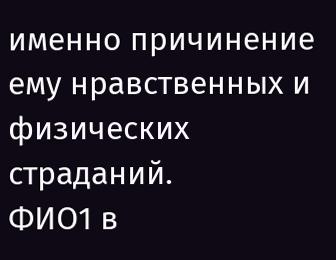именно причинение ему нравственных и физических страданий.
ФИО1 в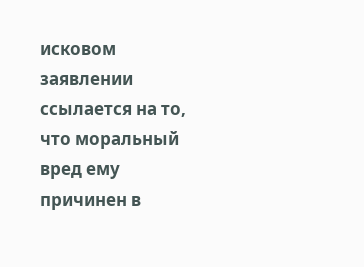исковом заявлении ссылается на то, что моральный вред ему причинен в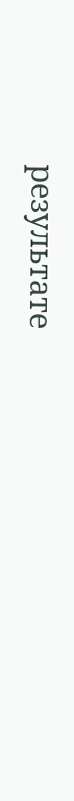результате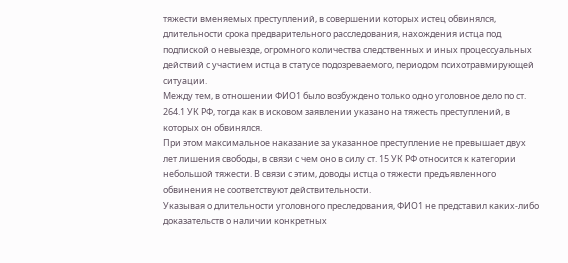тяжести вменяемых преступлений, в совершении которых истец обвинялся, длительности срока предварительного расследования, нахождения истца под подпиской о невыезде, огромного количества следственных и иных процессуальных действий с участием истца в статусе подозреваемого, периодом психотравмирующей ситуации.
Между тем, в отношении ФИО1 было возбуждено только одно уголовное дело по ст. 264.1 УК РФ, тогда как в исковом заявлении указано на тяжесть преступлений, в которых он обвинялся.
При этом максимальное наказание за указанное преступление не превышает двух лет лишения свободы, в связи с чем оно в силу ст. 15 УК РФ относится к категории небольшой тяжести. В связи с этим, доводы истца о тяжести предъявленного обвинения не соответствуют действительности.
Указывая о длительности уголовного преследования, ФИО1 не представил каких-либо доказательств о наличии конкретных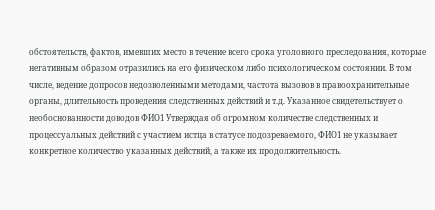обстоятельств, фактов, имевших место в течение всего срока уголовного преследования, которые негативным образом отразились на его физическом либо психологическом состоянии. В том числе, ведение допросов недозволенными методами, частота вызовов в правоохранительные органы, длительность проведения следственных действий и т.д. Указанное свидетельствует о необоснованности доводов ФИО1 Утверждая об огромном количестве следственных и процессуальных действий с участием истца в статусе подозреваемого, ФИО1 не указывает конкретное количество указанных действий, а также их продолжительность.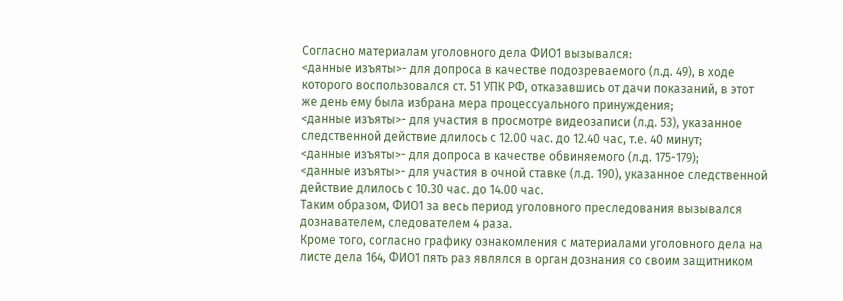Согласно материалам уголовного дела ФИО1 вызывался:
<данные изъяты>- для допроса в качестве подозреваемого (л.д. 49), в ходе которого воспользовался ст. 51 УПК РФ, отказавшись от дачи показаний, в этот же день ему была избрана мера процессуального принуждения;
<данные изъяты>- для участия в просмотре видеозаписи (л.д. 53), указанное следственной действие длилось с 12.00 час. до 12.40 час, т.е. 40 минут;
<данные изъяты>- для допроса в качестве обвиняемого (л.д. 175-179);
<данные изъяты>- для участия в очной ставке (л.д. 190), указанное следственной действие длилось с 10.30 час. до 14.00 час.
Таким образом, ФИО1 за весь период уголовного преследования вызывался дознавателем, следователем 4 раза.
Кроме того, согласно графику ознакомления с материалами уголовного дела на листе дела 164, ФИО1 пять раз являлся в орган дознания со своим защитником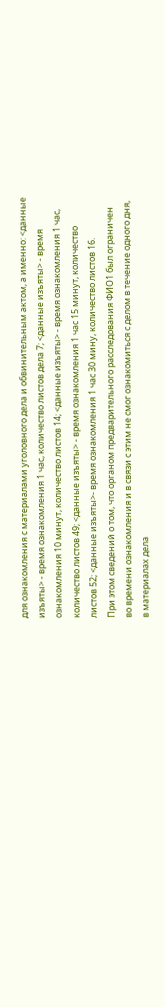для ознакомления с материалами уголовного дела и обвинительным актом, а именно: <данные изъяты> - время ознакомления 1 час, количество листов дела 7; <данные изъяты> - время ознакомления 10 минут, количество листов 14; <данные изъяты> - время ознакомления 1 час, количество листов 49; <данные изъяты> - время ознакомления 1 час 15 минут, количество листов 52; <данные изъяты>- время ознакомления 1 час 30 мину, количество листов 16.
При этом сведений о том, что органом предварительного расследования ФИО1 был ограничен во времени ознакомления и в связи с этим не смог ознакомиться с делом в течение одного дня, в материалах дела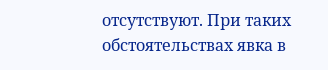отсутствуют. При таких обстоятельствах явка в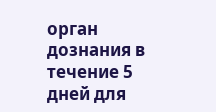орган дознания в течение 5 дней для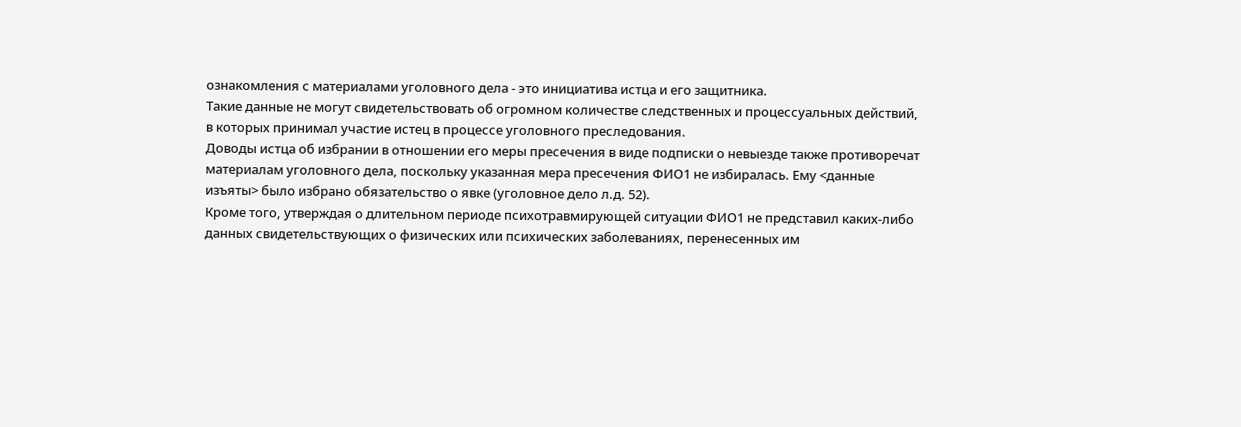ознакомления с материалами уголовного дела - это инициатива истца и его защитника.
Такие данные не могут свидетельствовать об огромном количестве следственных и процессуальных действий, в которых принимал участие истец в процессе уголовного преследования.
Доводы истца об избрании в отношении его меры пресечения в виде подписки о невыезде также противоречат материалам уголовного дела, поскольку указанная мера пресечения ФИО1 не избиралась. Ему <данные изъяты> было избрано обязательство о явке (уголовное дело л.д. 52).
Кроме того, утверждая о длительном периоде психотравмирующей ситуации ФИО1 не представил каких-либо данных свидетельствующих о физических или психических заболеваниях, перенесенных им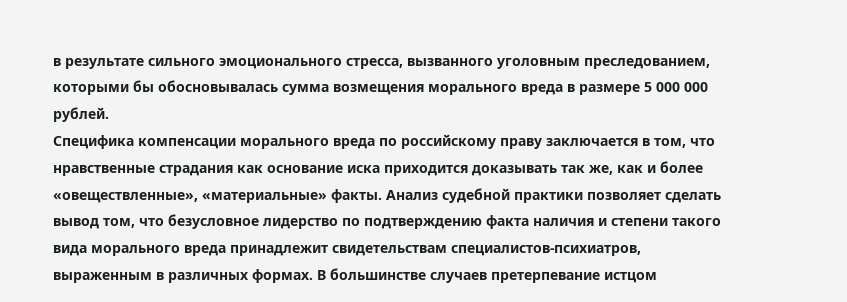в результате сильного эмоционального стресса, вызванного уголовным преследованием, которыми бы обосновывалась сумма возмещения морального вреда в размере 5 000 000 рублей.
Специфика компенсации морального вреда по российскому праву заключается в том, что нравственные страдания как основание иска приходится доказывать так же, как и более «овеществленные», «материальные» факты. Анализ судебной практики позволяет сделать вывод том, что безусловное лидерство по подтверждению факта наличия и степени такого вида морального вреда принадлежит свидетельствам специалистов-психиатров, выраженным в различных формах. В большинстве случаев претерпевание истцом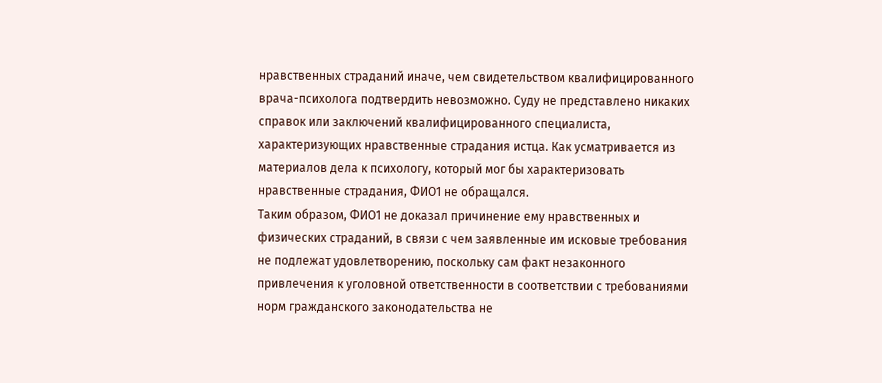нравственных страданий иначе, чем свидетельством квалифицированного врача-психолога подтвердить невозможно. Суду не представлено никаких справок или заключений квалифицированного специалиста, характеризующих нравственные страдания истца. Как усматривается из материалов дела к психологу, который мог бы характеризовать нравственные страдания, ФИО1 не обращался.
Таким образом, ФИО1 не доказал причинение ему нравственных и физических страданий, в связи с чем заявленные им исковые требования не подлежат удовлетворению, поскольку сам факт незаконного привлечения к уголовной ответственности в соответствии с требованиями норм гражданского законодательства не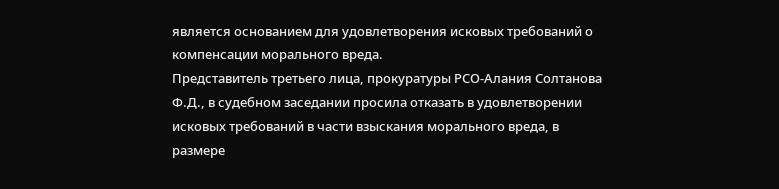является основанием для удовлетворения исковых требований о компенсации морального вреда.
Представитель третьего лица, прокуратуры РСО-Алания Солтанова Ф.Д., в судебном заседании просила отказать в удовлетворении исковых требований в части взыскания морального вреда, в размере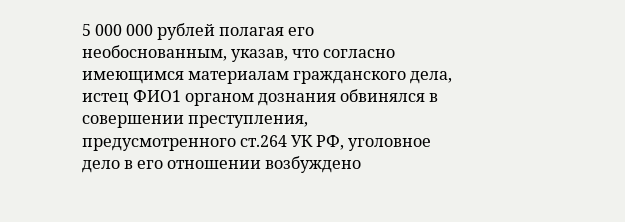5 000 000 рублей полагая его необоснованным, указав, что согласно имеющимся материалам гражданского дела, истец ФИО1 органом дознания обвинялся в совершении преступления, предусмотренного ст.264 УК РФ, уголовное дело в его отношении возбуждено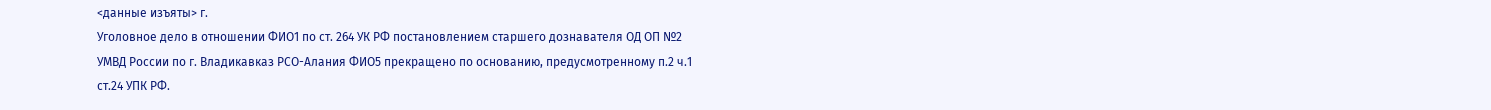<данные изъяты> г.
Уголовное дело в отношении ФИО1 по ст. 264 УК РФ постановлением старшего дознавателя ОД ОП №2 УМВД России по г. Владикавказ РСО-Алания ФИО5 прекращено по основанию, предусмотренному п.2 ч.1 ст.24 УПК РФ.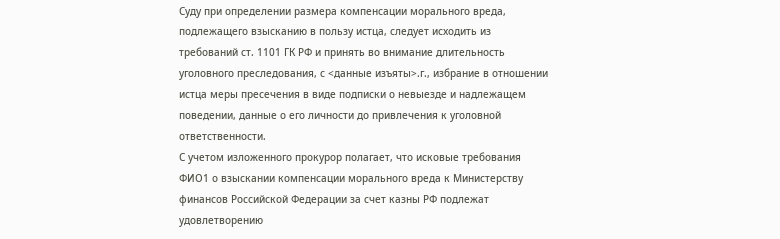Суду при определении размера компенсации морального вреда, подлежащего взысканию в пользу истца, следует исходить из требований ст. 1101 ГК РФ и принять во внимание длительность уголовного преследования, с <данные изъяты>.г., избрание в отношении истца меры пресечения в виде подписки о невыезде и надлежащем поведении, данные о его личности до привлечения к уголовной ответственности.
С учетом изложенного прокурор полагает, что исковые требования ФИО1 о взыскании компенсации морального вреда к Министерству финансов Российской Федерации за счет казны РФ подлежат удовлетворению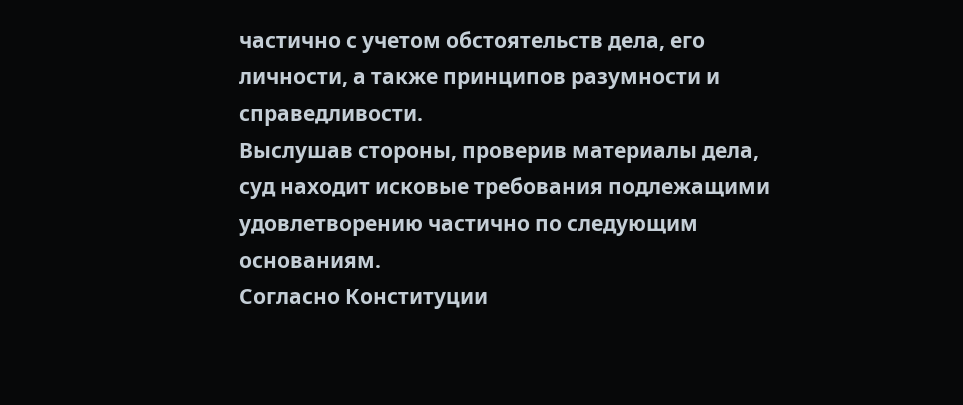частично с учетом обстоятельств дела, его личности, а также принципов разумности и справедливости.
Выслушав стороны, проверив материалы дела, суд находит исковые требования подлежащими удовлетворению частично по следующим основаниям.
Согласно Конституции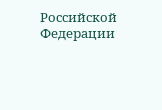Российской Федерации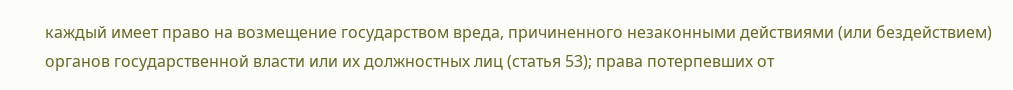каждый имеет право на возмещение государством вреда, причиненного незаконными действиями (или бездействием) органов государственной власти или их должностных лиц (статья 53); права потерпевших от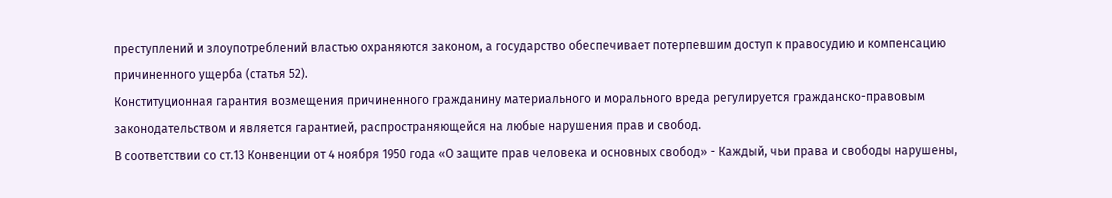преступлений и злоупотреблений властью охраняются законом, а государство обеспечивает потерпевшим доступ к правосудию и компенсацию причиненного ущерба (статья 52).
Конституционная гарантия возмещения причиненного гражданину материального и морального вреда регулируется гражданско-правовым законодательством и является гарантией, распространяющейся на любые нарушения прав и свобод.
В соответствии со ст.13 Конвенции от 4 ноября 1950 года «О защите прав человека и основных свобод» - Каждый, чьи права и свободы нарушены,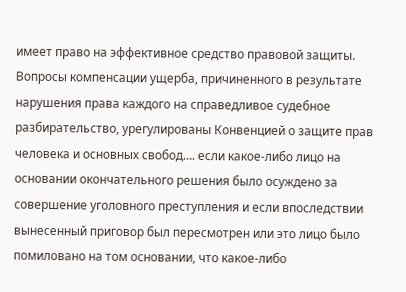имеет право на эффективное средство правовой защиты.
Вопросы компенсации ущерба, причиненного в результате нарушения права каждого на справедливое судебное разбирательство, урегулированы Конвенцией о защите прав человека и основных свобод…. если какое-либо лицо на основании окончательного решения было осуждено за совершение уголовного преступления и если впоследствии вынесенный приговор был пересмотрен или это лицо было помиловано на том основании, что какое-либо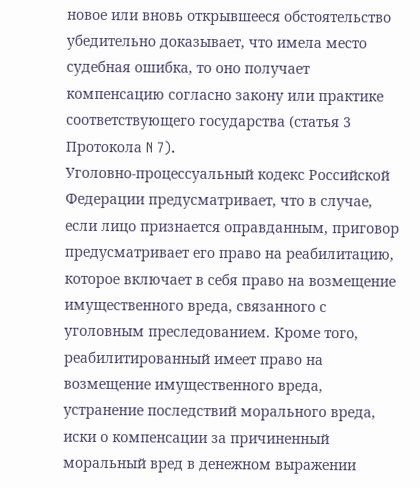новое или вновь открывшееся обстоятельство убедительно доказывает, что имела место судебная ошибка, то оно получает компенсацию согласно закону или практике соответствующего государства (статья 3 Протокола N 7).
Уголовно-процессуальный кодекс Российской Федерации предусматривает, что в случае, если лицо признается оправданным, приговор предусматривает его право на реабилитацию, которое включает в себя право на возмещение имущественного вреда, связанного с уголовным преследованием. Кроме того, реабилитированный имеет право на возмещение имущественного вреда, устранение последствий морального вреда, иски о компенсации за причиненный моральный вред в денежном выражении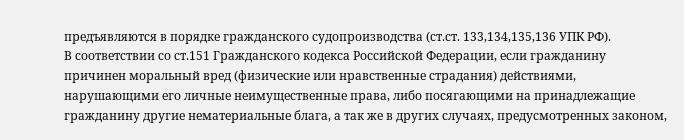предъявляются в порядке гражданского судопроизводства (ст.ст. 133,134,135,136 УПК РФ).
В соответствии со ст.151 Гражданского кодекса Российской Федерации, если гражданину причинен моральный вред (физические или нравственные страдания) действиями, нарушающими его личные неимущественные права, либо посягающими на принадлежащие гражданину другие нематериальные блага, а так же в других случаях, предусмотренных законом,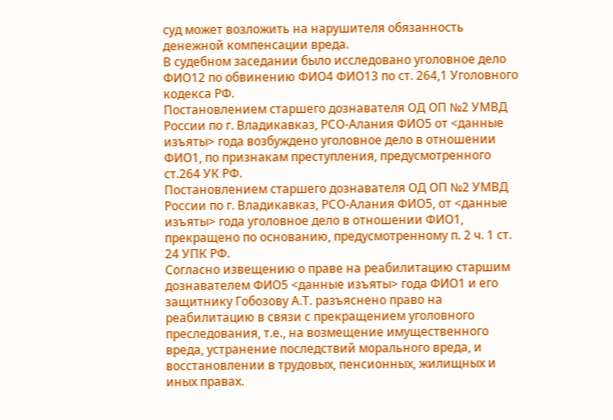суд может возложить на нарушителя обязанность денежной компенсации вреда.
В судебном заседании было исследовано уголовное дело ФИО12 по обвинению ФИО4 ФИО13 по ст. 264,1 Уголовного кодекса РФ.
Постановлением старшего дознавателя ОД ОП №2 УМВД России по г. Владикавказ, РСО-Алания ФИО5 от <данные изъяты> года возбуждено уголовное дело в отношении ФИО1, по признакам преступления, предусмотренного ст.264 УК РФ.
Постановлением старшего дознавателя ОД ОП №2 УМВД России по г. Владикавказ, РСО-Алания ФИО5, от <данные изъяты> года уголовное дело в отношении ФИО1, прекращено по основанию, предусмотренному п. 2 ч. 1 ст. 24 УПК РФ.
Согласно извещению о праве на реабилитацию старшим дознавателем ФИО5 <данные изъяты> года ФИО1 и его защитнику Гобозову А.Т. разъяснено право на реабилитацию в связи с прекращением уголовного преследования, т.е., на возмещение имущественного вреда, устранение последствий морального вреда, и восстановлении в трудовых, пенсионных, жилищных и иных правах.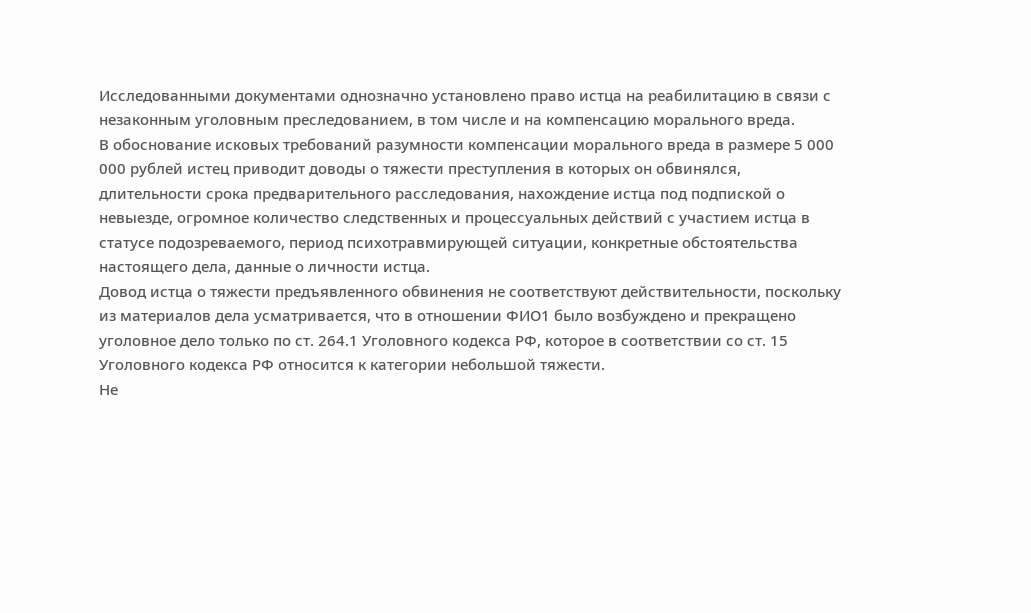Исследованными документами однозначно установлено право истца на реабилитацию в связи с незаконным уголовным преследованием, в том числе и на компенсацию морального вреда.
В обоснование исковых требований разумности компенсации морального вреда в размере 5 000 000 рублей истец приводит доводы о тяжести преступления в которых он обвинялся, длительности срока предварительного расследования, нахождение истца под подпиской о невыезде, огромное количество следственных и процессуальных действий с участием истца в статусе подозреваемого, период психотравмирующей ситуации, конкретные обстоятельства настоящего дела, данные о личности истца.
Довод истца о тяжести предъявленного обвинения не соответствуют действительности, поскольку из материалов дела усматривается, что в отношении ФИО1 было возбуждено и прекращено уголовное дело только по ст. 264.1 Уголовного кодекса РФ, которое в соответствии со ст. 15 Уголовного кодекса РФ относится к категории небольшой тяжести.
Не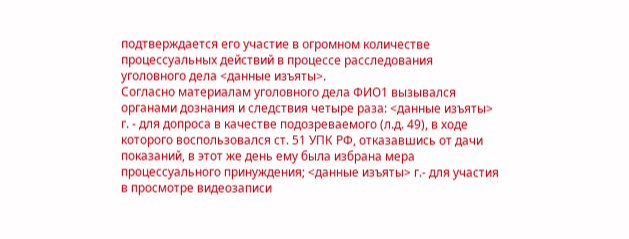подтверждается его участие в огромном количестве процессуальных действий в процессе расследования уголовного дела <данные изъяты>.
Согласно материалам уголовного дела ФИО1 вызывался органами дознания и следствия четыре раза: <данные изъяты> г. - для допроса в качестве подозреваемого (л.д. 49), в ходе которого воспользовался ст. 51 УПК РФ, отказавшись от дачи показаний, в этот же день ему была избрана мера процессуального принуждения; <данные изъяты> г.- для участия в просмотре видеозаписи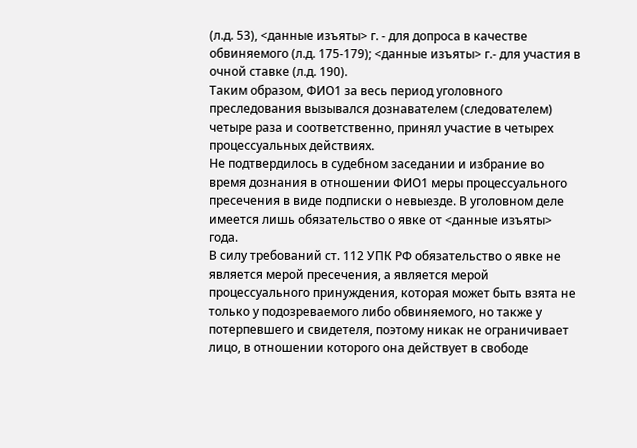(л.д. 53), <данные изъяты> г. - для допроса в качестве обвиняемого (л.д. 175-179); <данные изъяты> г.- для участия в очной ставке (л.д. 190).
Таким образом, ФИО1 за весь период уголовного преследования вызывался дознавателем (следователем) четыре раза и соответственно, принял участие в четырех процессуальных действиях.
Не подтвердилось в судебном заседании и избрание во время дознания в отношении ФИО1 меры процессуального пресечения в виде подписки о невыезде. В уголовном деле имеется лишь обязательство о явке от <данные изъяты> года.
В силу требований ст. 112 УПК РФ обязательство о явке не является мерой пресечения, а является мерой процессуального принуждения, которая может быть взята не только у подозреваемого либо обвиняемого, но также у потерпевшего и свидетеля, поэтому никак не ограничивает лицо, в отношении которого она действует в свободе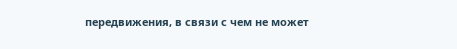передвижения, в связи с чем не может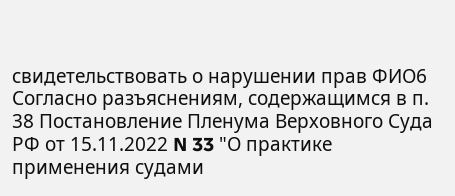свидетельствовать о нарушении прав ФИО6
Согласно разъяснениям, содержащимся в п. 38 Постановление Пленума Верховного Суда РФ от 15.11.2022 N 33 "О практике применения судами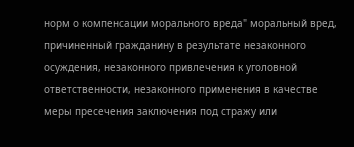норм о компенсации морального вреда" моральный вред, причиненный гражданину в результате незаконного осуждения, незаконного привлечения к уголовной ответственности, незаконного применения в качестве меры пресечения заключения под стражу или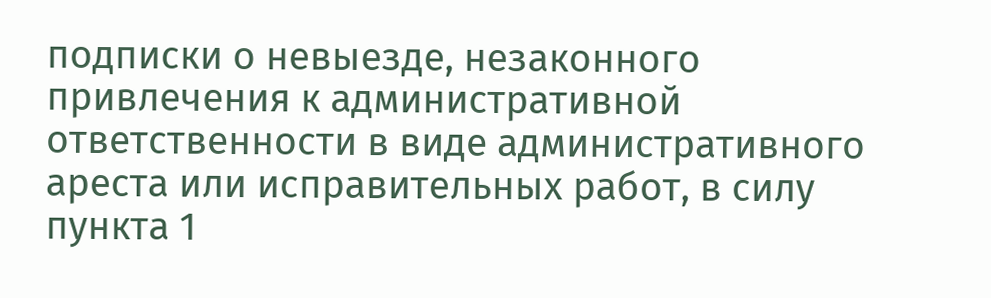подписки о невыезде, незаконного привлечения к административной ответственности в виде административного ареста или исправительных работ, в силу пункта 1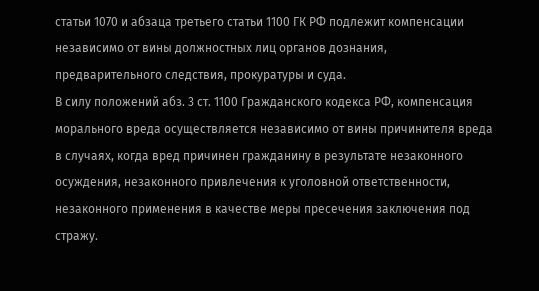статьи 1070 и абзаца третьего статьи 1100 ГК РФ подлежит компенсации независимо от вины должностных лиц органов дознания, предварительного следствия, прокуратуры и суда.
В силу положений абз. 3 ст. 1100 Гражданского кодекса РФ, компенсация морального вреда осуществляется независимо от вины причинителя вреда в случаях, когда вред причинен гражданину в результате незаконного осуждения, незаконного привлечения к уголовной ответственности, незаконного применения в качестве меры пресечения заключения под стражу.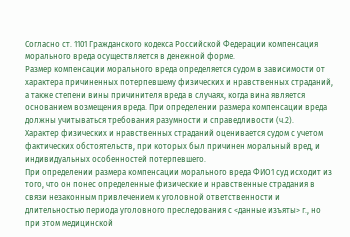Согласно ст. 1101 Гражданского кодекса Российской Федерации компенсация морального вреда осуществляется в денежной форме.
Размер компенсации морального вреда определяется судом в зависимости от характера причиненных потерпевшему физических и нравственных страданий, а также степени вины причинителя вреда в случаях, когда вина является основанием возмещения вреда. При определении размера компенсации вреда должны учитываться требования разумности и справедливости (ч.2).
Характер физических и нравственных страданий оценивается судом с учетом фактических обстоятельств, при которых был причинен моральный вред, и индивидуальных особенностей потерпевшего.
При определении размера компенсации морального вреда ФИО1 суд исходит из того, что он понес определенные физические и нравственные страдания в связи незаконным привлечением к уголовной ответственности и длительностью периода уголовного преследования с <данные изъяты> г., но при этом медицинской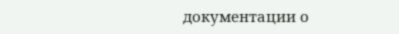документации о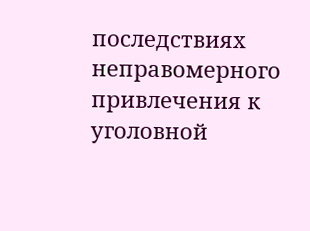последствиях неправомерного привлечения к уголовной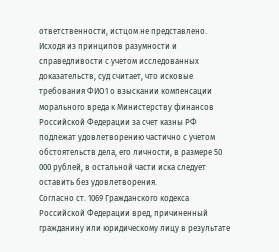ответственности, истцом не представлено.
Исходя из принципов разумности и справедливости с учетом исследованных доказательств, суд считает, что исковые требования ФИО1 о взыскании компенсации морального вреда к Министерству финансов Российской Федерации за счет казны РФ подлежат удовлетворению частично с учетом обстоятельств дела, его личности, в размере 50 000 рублей, в остальной части иска следует оставить без удовлетворения.
Согласно ст. 1069 Гражданского кодекса Российской Федерации вред, причиненный гражданину или юридическому лицу в результате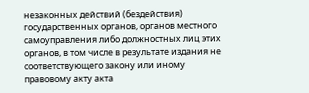незаконных действий (бездействия) государственных органов, органов местного самоуправления либо должностных лиц этих органов, в том числе в результате издания не соответствующего закону или иному правовому акту акта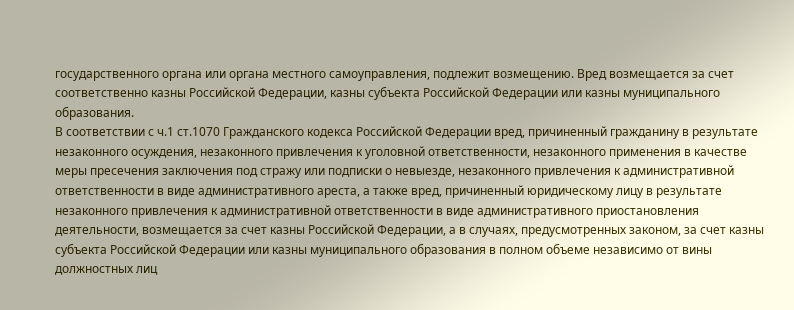государственного органа или органа местного самоуправления, подлежит возмещению. Вред возмещается за счет соответственно казны Российской Федерации, казны субъекта Российской Федерации или казны муниципального образования.
В соответствии с ч.1 ст.1070 Гражданского кодекса Российской Федерации вред, причиненный гражданину в результате незаконного осуждения, незаконного привлечения к уголовной ответственности, незаконного применения в качестве меры пресечения заключения под стражу или подписки о невыезде, незаконного привлечения к административной ответственности в виде административного ареста, а также вред, причиненный юридическому лицу в результате незаконного привлечения к административной ответственности в виде административного приостановления деятельности, возмещается за счет казны Российской Федерации, а в случаях, предусмотренных законом, за счет казны субъекта Российской Федерации или казны муниципального образования в полном объеме независимо от вины должностных лиц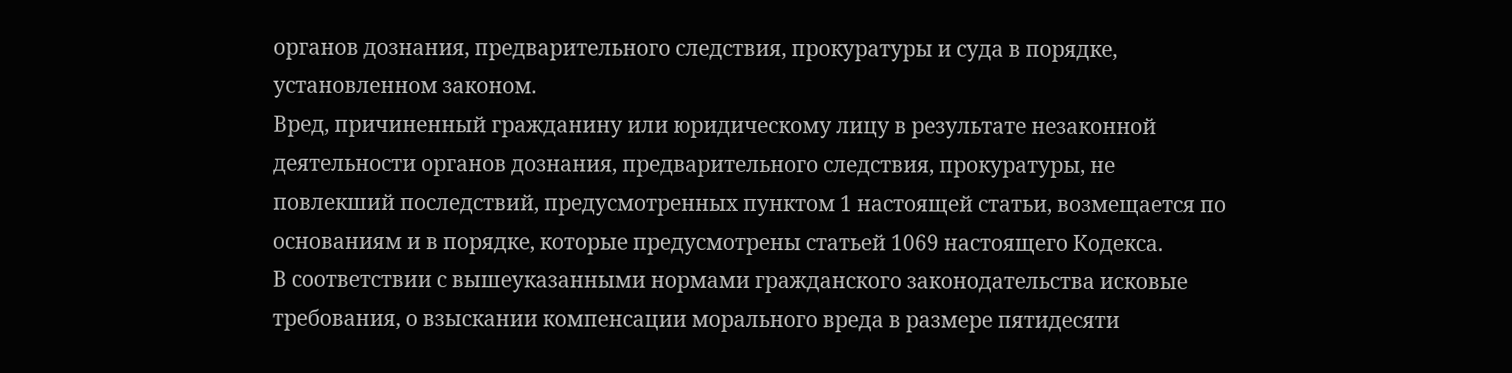органов дознания, предварительного следствия, прокуратуры и суда в порядке, установленном законом.
Вред, причиненный гражданину или юридическому лицу в результате незаконной деятельности органов дознания, предварительного следствия, прокуратуры, не повлекший последствий, предусмотренных пунктом 1 настоящей статьи, возмещается по основаниям и в порядке, которые предусмотрены статьей 1069 настоящего Кодекса.
В соответствии с вышеуказанными нормами гражданского законодательства исковые требования, о взыскании компенсации морального вреда в размере пятидесяти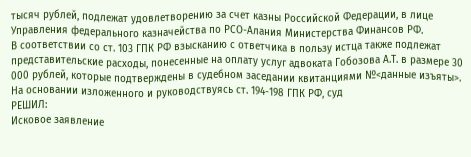тысяч рублей, подлежат удовлетворению за счет казны Российской Федерации, в лице Управления федерального казначейства по РСО-Алания Министерства Финансов РФ.
В соответствии со ст. 103 ГПК РФ взысканию с ответчика в пользу истца также подлежат представительские расходы, понесенные на оплату услуг адвоката Гобозова А.Т. в размере 30 000 рублей, которые подтверждены в судебном заседании квитанциями №<данные изъяты>.
На основании изложенного и руководствуясь ст. 194-198 ГПК РФ, суд
РЕШИЛ:
Исковое заявление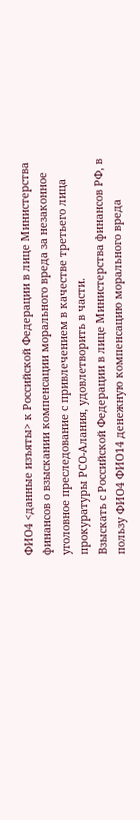ФИО4 <данные изъяты> к Российской Федерации в лице Министерства финансов о взыскании компенсации морального вреда за незаконное уголовное преследование с привлечением в качестве третьего лица прокуратуры РСО-Алания, удовлетворить в части.
Взыскать с Российской Федерации в лице Министерства финансов РФ, в пользу ФИО4 ФИО14 денежную компенсацию морального вреда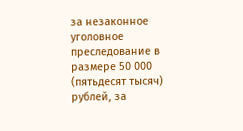за незаконное уголовное преследование в размере 50 000 (пятьдесят тысяч) рублей, за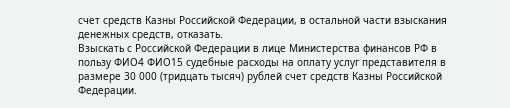счет средств Казны Российской Федерации, в остальной части взыскания денежных средств, отказать.
Взыскать с Российской Федерации в лице Министерства финансов РФ в пользу ФИО4 ФИО15 судебные расходы на оплату услуг представителя в размере 30 000 (тридцать тысяч) рублей счет средств Казны Российской Федерации.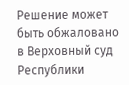Решение может быть обжаловано в Верховный суд Республики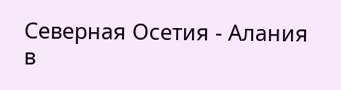Северная Осетия - Алания в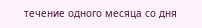течение одного месяца со дня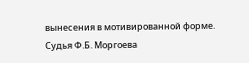вынесения в мотивированной форме.
Судья Ф.Б. Моргоева